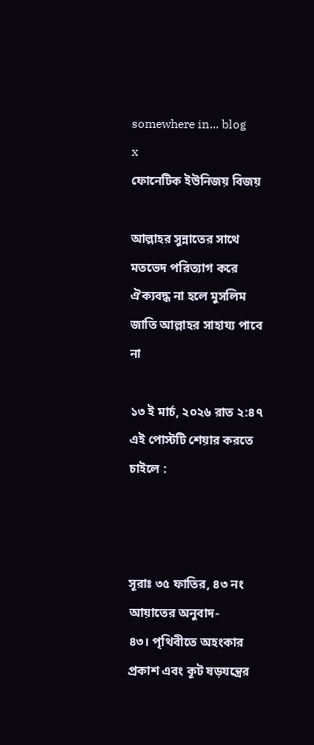somewhere in... blog
x
ফোনেটিক ইউনিজয় বিজয়

আল্লাহর সুন্নাতের সাথে মতভেদ পরিত্যাগ করে ঐক্যবদ্ধ না হলে মুসলিম জাতি আল্লাহর সাহায্য পাবে না

১৩ ই মার্চ, ২০২৬ রাত ২:৪৭
এই পোস্টটি শেয়ার করতে চাইলে :



সূরাঃ ৩৫ ফাতির, ৪৩ নং আয়াতের অনুবাদ-
৪৩। পৃথিবীতে অহংকার প্রকাশ এবং কূট ষড়যন্ত্রের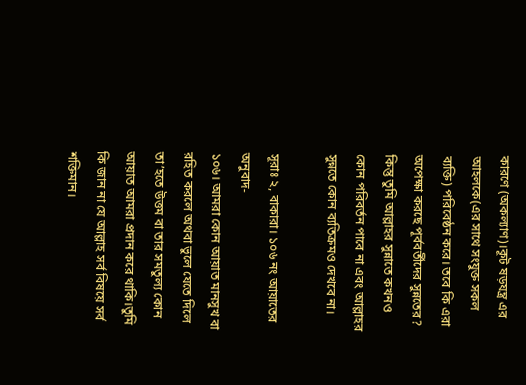কারণে (অকল্যাণ)।কূট ষড়যন্ত্র এর আহলকে(এর সাথে সংযুক্ত সকল ব্যক্তি) পরিবেষ্ঠন করে। তবে কি এরা অপেক্ষা করছে পূর্ববর্তীদের সুন্নতের? কিন্তু তুমি আল্লাহর সুন্নাতে কখনও কোন পরিবর্তন পাবে না এবং আল্লাহর সুন্নতে কোন ব্যতিক্রমও দেখবে না।

সূরাঃ ২, বাকারা। ১০৬ নং আয়াতের অনুবাদ-
১০৬। আমরা কোন আয়াত মানসুখ বা রহিত করলে অথবা ভুলে যেতে দিলে তা’হতে উত্তম বা তার সমতুল্য কোন আয়াত আমরা প্রদান করে থাকি।তুমি কি জান না যে আল্লাহ সর্ব বিষয়ে সর্ব শক্তিমান।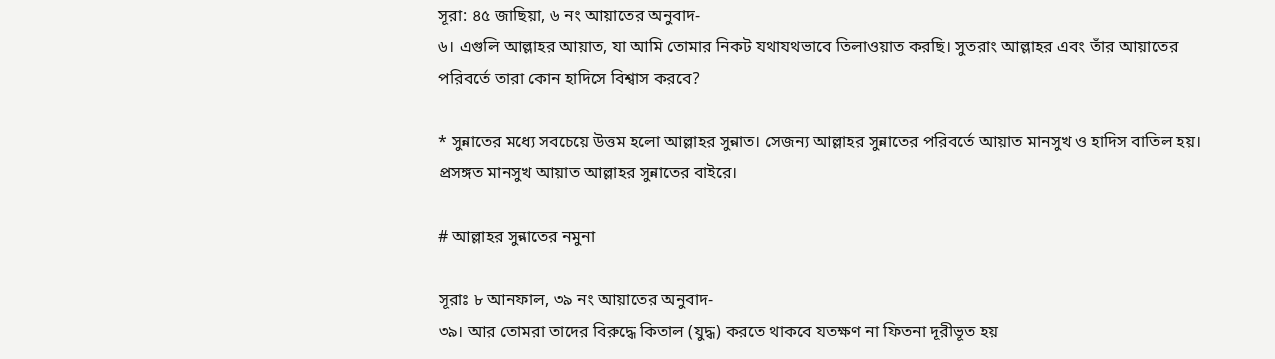সূরা: ৪৫ জাছিয়া, ৬ নং আয়াতের অনুবাদ-
৬। এগুলি আল্লাহর আয়াত, যা আমি তোমার নিকট যথাযথভাবে তিলাওয়াত করছি। সুতরাং আল্লাহর এবং তাঁর আয়াতের পরিবর্তে তারা কোন হাদিসে বিশ্বাস করবে?

* সুন্নাতের মধ্যে সবচেয়ে উত্তম হলো আল্লাহর সুন্নাত। সেজন্য আল্লাহর সুন্নাতের পরিবর্তে আয়াত মানসুখ ও হাদিস বাতিল হয়। প্রসঙ্গত মানসুখ আয়াত আল্লাহর সুন্নাতের বাইরে।

# আল্লাহর সুন্নাতের নমুনা

সূরাঃ ৮ আনফাল, ৩৯ নং আয়াতের অনুবাদ-
৩৯। আর তোমরা তাদের বিরুদ্ধে কিতাল (যুদ্ধ) করতে থাকবে যতক্ষণ না ফিতনা দূরীভূত হয়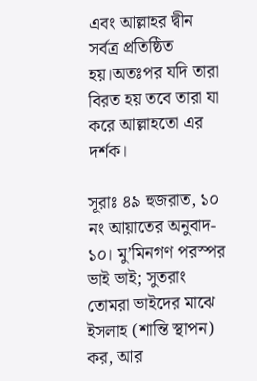এবং আল্লাহর দ্বীন সর্বত্র প্রতিষ্ঠিত হয়।অতঃপর যদি তারা বিরত হয় তবে তারা যা করে আল্লাহতো এর দর্শক।

সূরাঃ ৪৯ হুজরাত, ১০ নং আয়াতের অনুবাদ-
১০। মু’মিনগণ পরস্পর ভাই ভাই; সুতরাং তোমরা ভাইদের মাঝে ইসলাহ (শান্তি স্থাপন) কর, আর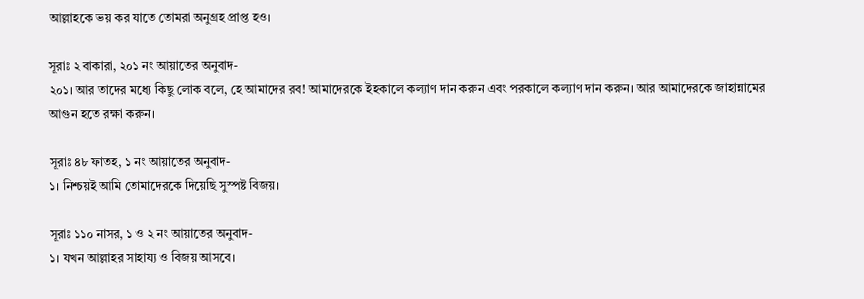আল্লাহকে ভয় কর যাতে তোমরা অনুগ্রহ প্রাপ্ত হও।

সূরাঃ ২ বাকারা, ২০১ নং আয়াতের অনুবাদ-
২০১। আর তাদের মধ্যে কিছু লোক বলে, হে আমাদের রব! আমাদেরকে ইহকালে কল্যাণ দান করুন এবং পরকালে কল্যাণ দান করুন। আর আমাদেরকে জাহান্নামের আগুন হতে রক্ষা করুন।

সূরাঃ ৪৮ ফাতহ, ১ নং আয়াতের অনুবাদ-
১। নিশ্চয়ই আমি তোমাদেরকে দিয়েছি সুস্পষ্ট বিজয়।

সূরাঃ ১১০ নাসর, ১ ও ২ নং আয়াতের অনুবাদ-
১। যখন আল্লাহর সাহায্য ও বিজয় আসবে।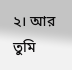২। আর তুমি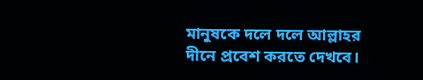মানুষকে দলে দলে আল্লাহর দীনে প্রবেশ করতে দেখবে।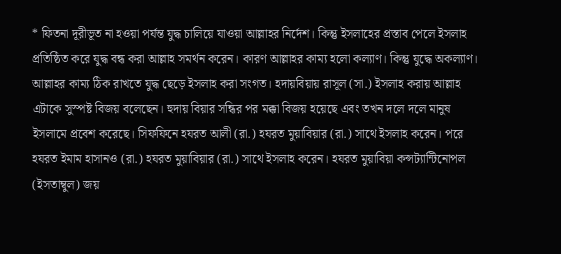* ফিতনা দূরীভূত না হওয়া পর্যন্ত যুদ্ধ চালিয়ে যাওয়া আল্লাহর নির্দেশ। কিন্তু ইসলাহের প্রস্তাব পেলে ইসলাহ প্রতিষ্ঠিত করে যুদ্ধ বন্ধ করা আল্লাহ সমর্থন করেন। কারণ আল্লাহর কাম্য হলো কল্যাণ। কিন্তু যুদ্ধে অকল্যাণ। আল্লাহর কাম্য ঠিক রাখতে যুদ্ধ ছেড়ে ইসলাহ করা সংগত। হদায়বিয়ায় রাসূল (সা.) ইসলাহ করায় আল্লাহ এটাকে সুস্পষ্ট বিজয় বলেছেন। হুদায় বিয়ার সন্ধির পর মক্কা বিজয় হয়েছে এবং তখন দলে দলে মানুষ ইসলামে প্রবেশ করেছে। সিফফিনে হযরত আলী (রা.) হযরত মুয়াবিয়ার (রা.) সাথে ইসলাহ করেন। পরে হযরত ইমাম হাসানও (রা.) হযরত মুয়াবিয়ার (রা.) সাথে ইসলাহ করেন। হযরত মুয়াবিয়া কন্সট্যান্টিনোপল (ইসতাম্বুল) জয়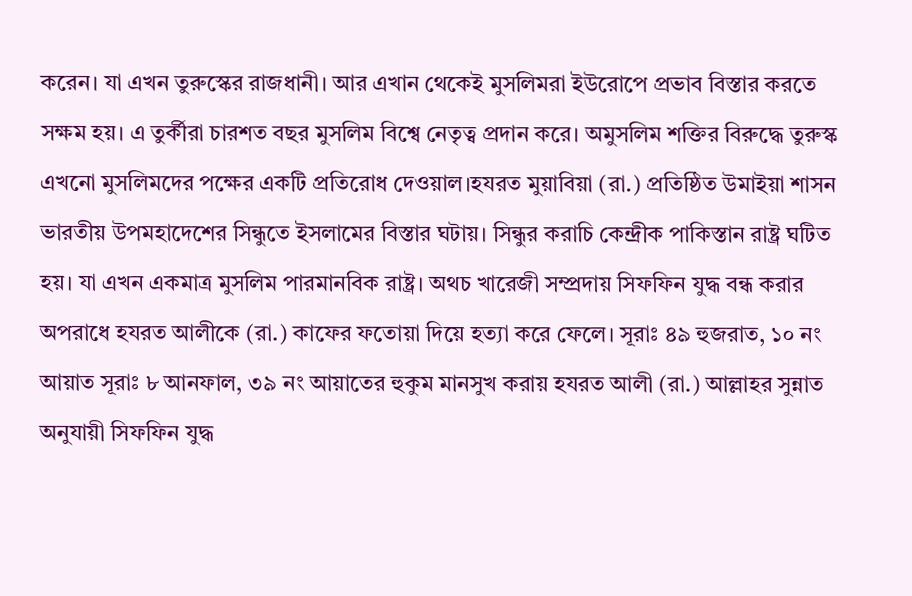করেন। যা এখন তুরুস্কের রাজধানী। আর এখান থেকেই মুসলিমরা ইউরোপে প্রভাব বিস্তার করতে সক্ষম হয়। এ তুর্কীরা চারশত বছর মুসলিম বিশ্বে নেতৃত্ব প্রদান করে। অমুসলিম শক্তির বিরুদ্ধে তুরুস্ক এখনো মুসলিমদের পক্ষের একটি প্রতিরোধ দেওয়াল।হযরত মুয়াবিয়া (রা.) প্রতিষ্ঠিত উমাইয়া শাসন ভারতীয় উপমহাদেশের সিন্ধুতে ইসলামের বিস্তার ঘটায়। সিন্ধুর করাচি কেন্দ্রীক পাকিস্তান রাষ্ট্র ঘটিত হয়। যা এখন একমাত্র মুসলিম পারমানবিক রাষ্ট্র। অথচ খারেজী সম্প্রদায় সিফফিন যুদ্ধ বন্ধ করার অপরাধে হযরত আলীকে (রা.) কাফের ফতোয়া দিয়ে হত্যা করে ফেলে। সূরাঃ ৪৯ হুজরাত, ১০ নং আয়াত সূরাঃ ৮ আনফাল, ৩৯ নং আয়াতের হুকুম মানসুখ করায় হযরত আলী (রা.) আল্লাহর সুন্নাত অনুযায়ী সিফফিন যুদ্ধ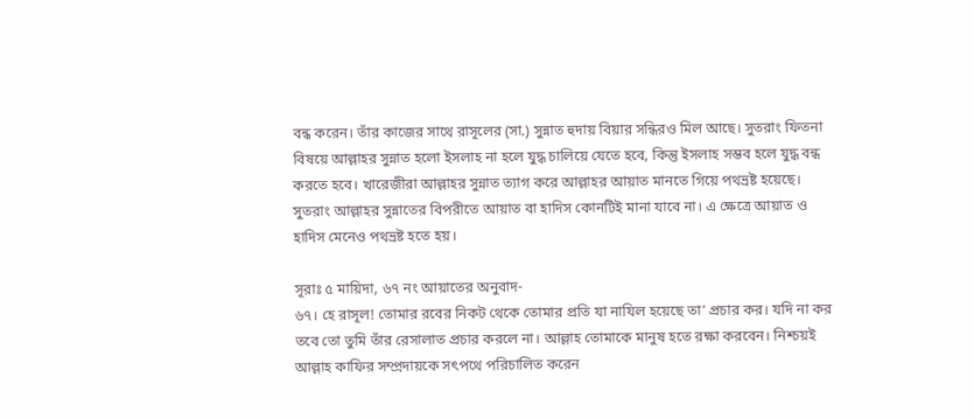বন্ধ করেন। তাঁর কাজের সাথে রাসূলের (সা.) সুন্নাত হুদায় বিয়ার সন্ধিরও মিল আছে। সুতরাং ফিতনা বিষয়ে আল্লাহর সুন্নাত হলো ইসলাহ না হলে যুদ্ধ চালিয়ে যেতে হবে, কিন্তু ইসলাহ সম্ভব হলে যুদ্ধ বন্ধ করতে হবে। খারেজীরা আল্লাহর সুন্নাত ত্যাগ করে আল্লাহর আয়াত মানতে গিয়ে পথভ্রষ্ট হয়েছে। সুতরাং আল্লাহর সুন্নাতের বিপরীতে আয়াত বা হাদিস কোনটিই মানা যাবে না। এ ক্ষেত্রে আয়াত ও হাদিস মেনেও পথভ্রষ্ট হতে হয়।

সূরাঃ ৫ মায়িদা, ৬৭ নং আয়াতের অনুবাদ-
৬৭। হে রাসূল! তোমার রবের নিকট থেকে তোমার প্রতি যা নাযিল হয়েছে তা’ প্রচার কর। যদি না কর তবে তো তুমি তাঁর রেসালাত প্রচার করলে না। আল্লাহ তোমাকে মানুষ হতে রক্ষা করবেন। নিশ্চয়ই আল্লাহ কাফির সম্প্রদায়কে সৎপথে পরিচালিত করেন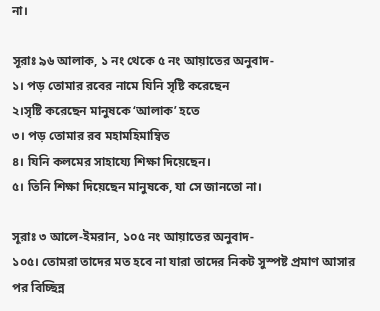না।

সূরাঃ ৯৬ আলাক, ১ নং থেকে ৫ নং আয়াতের অনুবাদ-
১। পড় তোমার রবের নামে যিনি সৃষ্টি করেছেন
২।সৃষ্টি করেছেন মানুষকে ‘আলাক’ হতে
৩। পড় তোমার রব মহামহিমাম্বিত
৪। যিনি কলমের সাহায্যে শিক্ষা দিয়েছেন।
৫। তিনি শিক্ষা দিয়েছেন মানুষকে, যা সে জানতো না।

সূরাঃ ৩ আলে-ইমরান, ১০৫ নং আয়াতের অনুবাদ-
১০৫। তোমরা তাদের মত হবে না যারা তাদের নিকট সুস্পষ্ট প্রমাণ আসার পর বিচ্ছিন্ন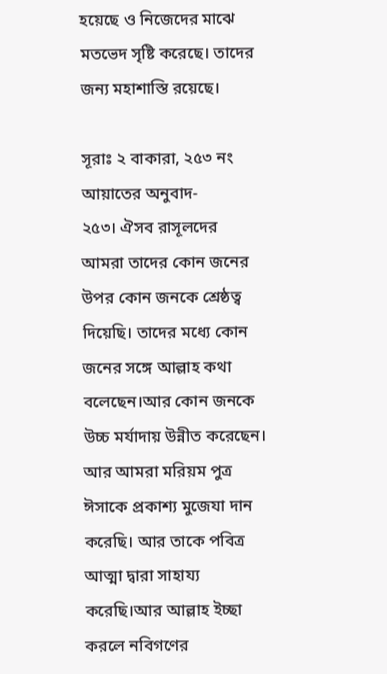হয়েছে ও নিজেদের মাঝে মতভেদ সৃষ্টি করেছে। তাদের জন্য মহাশাস্তি রয়েছে।

সূরাঃ ২ বাকারা, ২৫৩ নং আয়াতের অনুবাদ-
২৫৩। ঐসব রাসূলদের আমরা তাদের কোন জনের উপর কোন জনকে শ্রেষ্ঠত্ব দিয়েছি। তাদের মধ্যে কোন জনের সঙ্গে আল্লাহ কথা বলেছেন।আর কোন জনকে উচ্চ মর্যাদায় উন্নীত করেছেন। আর আমরা মরিয়ম পুত্র ঈসাকে প্রকাশ্য মুজেযা দান করেছি। আর তাকে পবিত্র আত্মা দ্বারা সাহায্য করেছি।আর আল্লাহ ইচ্ছা করলে নবিগণের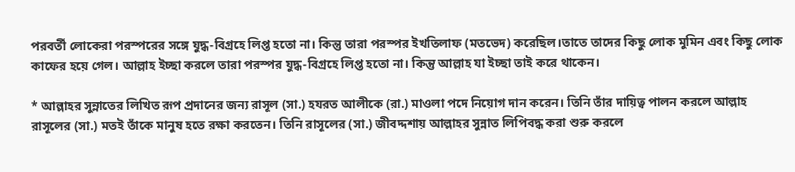পরবর্তী লোকেরা পরস্পরের সঙ্গে যুদ্ধ-বিগ্রহে লিপ্ত হতো না। কিন্তু তারা পরস্পর ইখতিলাফ (মতভেদ) করেছিল।তাতে তাদের কিছু লোক মুমিন এবং কিছু লোক কাফের হয়ে গেল। আল্লাহ ইচ্ছা করলে তারা পরস্পর যুদ্ধ-বিগ্রহে লিপ্ত হতো না। কিন্তু আল্লাহ যা ইচ্ছা তাই করে থাকেন।

* আল্লাহর সুন্নাতের লিখিত রূপ প্রদানের জন্য রাসূল (সা.) হযরত আলীকে (রা.) মাওলা পদে নিয়োগ দান করেন। তিনি তাঁর দায়িত্ব পালন করলে আল্লাহ রাসূলের (সা.) মতই তাঁকে মানুষ হতে রক্ষা করতেন। তিনি রাসূলের (সা.) জীবদ্দশায় আল্লাহর সুন্নাত লিপিবদ্ধ করা শুরু করলে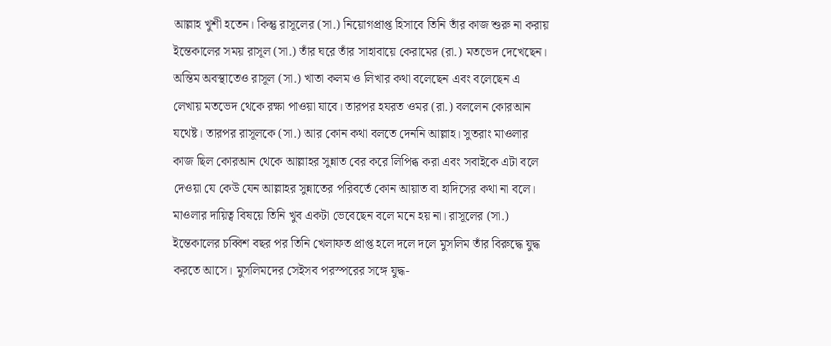আল্লাহ খুশী হতেন। কিন্তু রাসূলের (সা.) নিয়োগপ্রাপ্ত হিসাবে তিনি তাঁর কাজ শুরু না করায় ইন্তেকালের সময় রাসূল (সা.) তাঁর ঘরে তাঁর সাহাবায়ে কেরামের (রা.) মতভেদ দেখেছেন। অন্তিম অবস্থাতেও রাসূল (সা.) খাতা কলম ও লিখার কথা বলেছেন এবং বলেছেন এ লেখায় মতভেদ থেকে রক্ষা পাওয়া যাবে। তারপর হযরত ওমর (রা.) বললেন কোরআন যথেষ্ট। তারপর রাসূলকে (সা.) আর কোন কথা বলতে দেননি আল্লাহ। সুতরাং মাওলার কাজ ছিল কোরআন থেকে আল্লাহর সুন্নাত বের করে লিপিব্ধ করা এবং সবাইকে এটা বলে দেওয়া যে কেউ যেন আল্লাহর সুন্নাতের পরিবর্তে কোন আয়াত বা হাদিসের কথা না বলে। মাওলার দায়িত্ব বিষয়ে তিনি খুব একটা ভেবেছেন বলে মনে হয় না। রাসূলের (সা.) ইন্তেকালের চব্বিশ বছর পর তিনি খেলাফত প্রাপ্ত হলে দলে দলে মুসলিম তাঁর বিরুদ্ধে যুদ্ধ করতে আসে। মুসলিমদের সেইসব পরস্পরের সঙ্গে যুদ্ধ-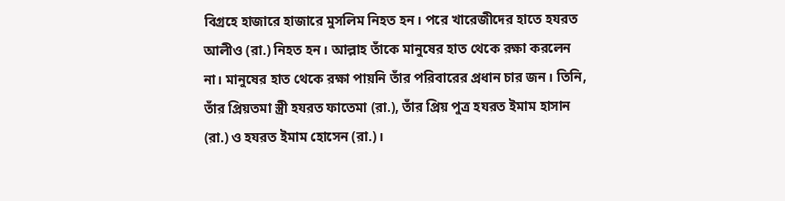বিগ্রহে হাজারে হাজারে মুসলিম নিহত হন। পরে খারেজীদের হাতে হযরত আলীও (রা.) নিহত হন। আল্লাহ তাঁকে মানুষের হাত থেকে রক্ষা করলেন না। মানুষের হাত থেকে রক্ষা পায়নি তাঁর পরিবারের প্রধান চার জন। তিনি, তাঁর প্রিয়তমা স্ত্রী হযরত ফাতেমা (রা.), তাঁর প্রিয় পুত্র হযরত ইমাম হাসান (রা.) ও হযরত ইমাম হোসেন (রা.)।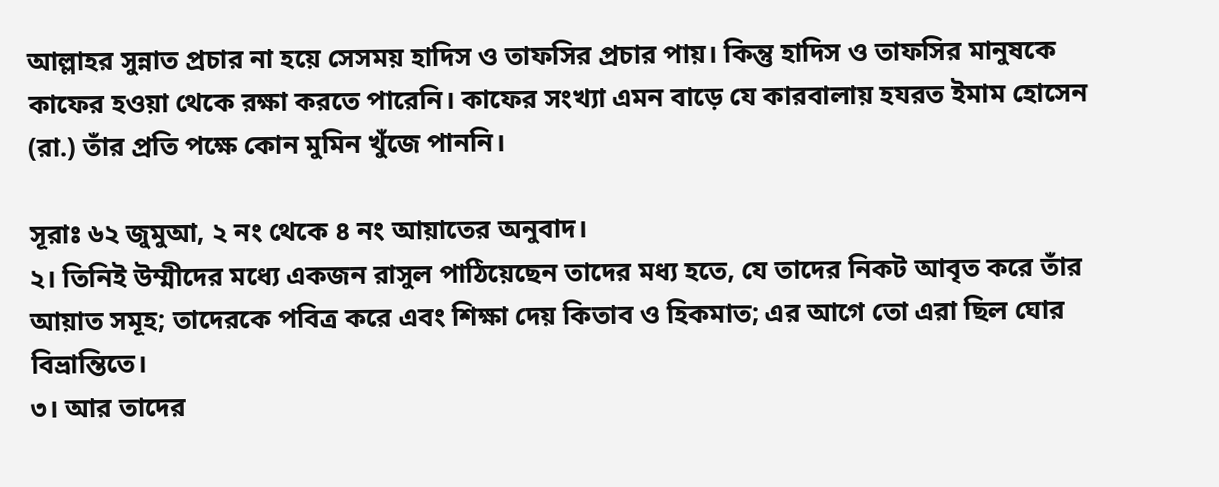আল্লাহর সুন্নাত প্রচার না হয়ে সেসময় হাদিস ও তাফসির প্রচার পায়। কিন্তু হাদিস ও তাফসির মানুষকে কাফের হওয়া থেকে রক্ষা করতে পারেনি। কাফের সংখ্যা এমন বাড়ে যে কারবালায় হযরত ইমাম হোসেন (রা.) তাঁর প্রতি পক্ষে কোন মুমিন খুঁজে পাননি।

সূরাঃ ৬২ জুমুআ, ২ নং থেকে ৪ নং আয়াতের অনুবাদ।
২। তিনিই উম্মীদের মধ্যে একজন রাসুল পাঠিয়েছেন তাদের মধ্য হতে, যে তাদের নিকট আবৃত করে তাঁর আয়াত সমূহ; তাদেরকে পবিত্র করে এবং শিক্ষা দেয় কিতাব ও হিকমাত; এর আগে তো এরা ছিল ঘোর বিভ্রান্তিতে।
৩। আর তাদের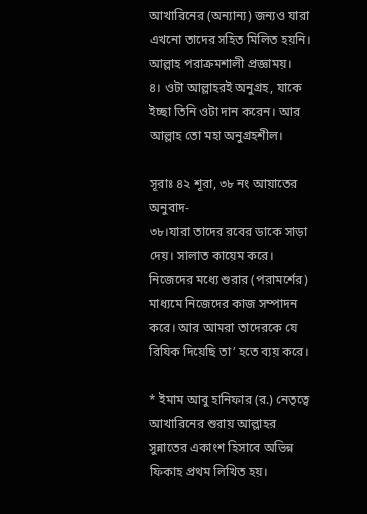আখারিনের (অন্যান্য) জন্যও যারা এখনো তাদের সহিত মিলিত হয়নি। আল্লাহ পরাক্রমশালী প্রজ্ঞাময়।
৪। ওটা আল্লাহরই অনুগ্রহ, যাকে ইচ্ছা তিনি ওটা দান করেন। আর আল্লাহ তো মহা অনুগ্রহশীল।

সূরাঃ ৪২ শূরা, ৩৮ নং আয়াতের অনুবাদ-
৩৮।যারা তাদের রবের ডাকে সাড়া দেয়। সালাত কায়েম করে। নিজেদের মধ্যে শুরার (পরামর্শের) মাধ্যমে নিজেদের কাজ সম্পাদন করে। আর আমরা তাদেরকে যে রিযিক দিয়েছি তা’ হতে ব্যয় করে।

* ইমাম আবু হানিফার (র.) নেতৃত্বে আখারিনের শুরায় আল্লাহর সুন্নাতের একাংশ হিসাবে অভিন্ন ফিকাহ প্রথম লিখিত হয়।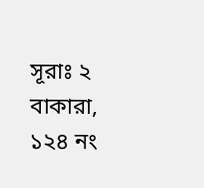সূরাঃ ২ বাকারা, ১২৪ নং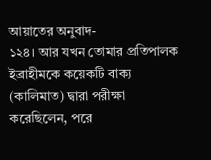আয়াতের অনুবাদ-
১২৪। আর যখন তোমার প্রতিপালক ইব্রাহীমকে কয়েকটি বাক্য (কালিমাত) দ্বারা পরীক্ষা করেছিলেন, পরে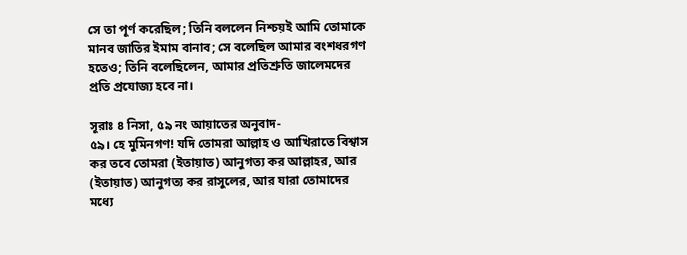সে তা পূর্ণ করেছিল; তিনি বললেন নিশ্চয়ই আমি তোমাকে মানব জাতির ইমাম বানাব; সে বলেছিল আমার বংশধরগণ হতেও; তিনি বলেছিলেন, আমার প্রতিশ্রুতি জালেমদের প্রতি প্রযোজ্য হবে না।

সূরাঃ ৪ নিসা, ৫৯ নং আয়াতের অনুবাদ-
৫৯। হে মুমিনগণ! যদি তোমরা আল্লাহ ও আখিরাতে বিশ্বাস কর তবে তোমরা (ইতায়াত) আনুগত্য কর আল্লাহর, আর (ইতায়াত) আনুগত্য কর রাসুলের, আর যারা তোমাদের মধ্যে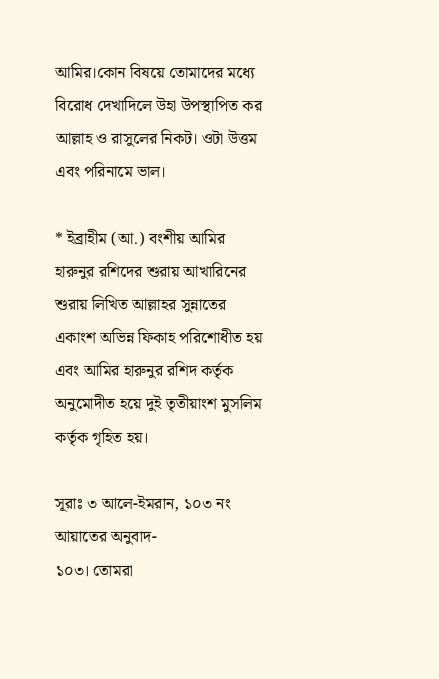আমির।কোন বিষয়ে তোমাদের মধ্যে বিরোধ দেখাদিলে উহা উপস্থাপিত কর আল্লাহ ও রাসুলের নিকট। ওটা উত্তম এবং পরিনামে ভাল।

* ইব্রাহীম (আ.) বংশীয় আমির হারুনুর রশিদের শুরায় আখারিনের শুরায় লিখিত আল্লাহর সুন্নাতের একাংশ অভিন্ন ফিকাহ পরিশোধীত হয় এবং আমির হারুনুর রশিদ কর্তৃক অনুমোদীত হয়ে দুই তৃতীয়াংশ মুসলিম কর্তৃক গৃহিত হয়।

সূরাঃ ৩ আলে-ইমরান, ১০৩ নং আয়াতের অনুবাদ-
১০৩। তোমরা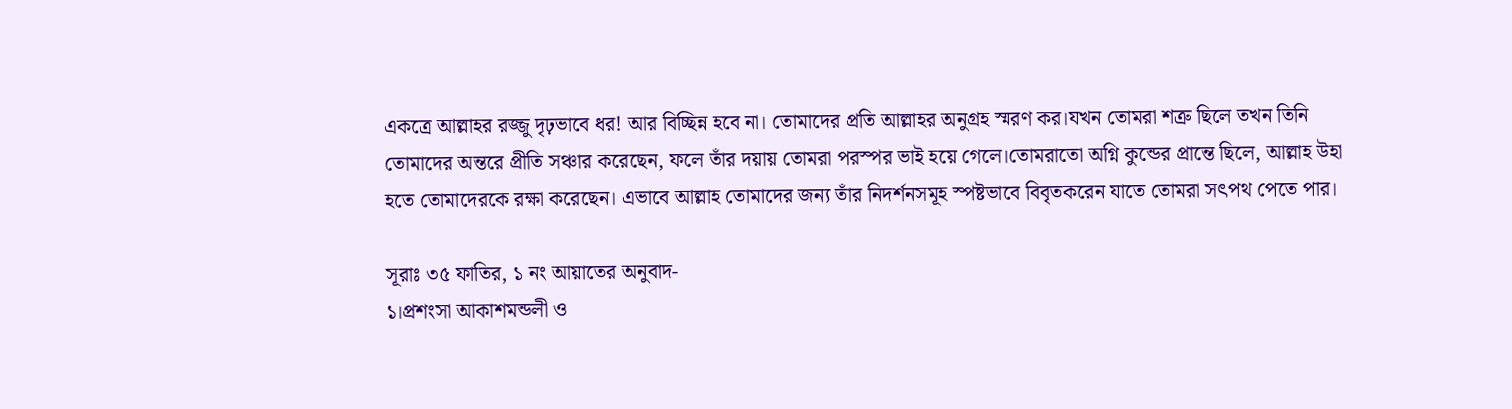একত্রে আল্লাহর রজ্জু দৃঢ়ভাবে ধর! আর বিচ্ছিন্ন হবে না। তোমাদের প্রতি আল্লাহর অনুগ্রহ স্মরণ কর।যখন তোমরা শত্রু ছিলে তখন তিনি তোমাদের অন্তরে প্রীতি সঞ্চার করেছেন, ফলে তাঁর দয়ায় তোমরা পরস্পর ভাই হয়ে গেলে।তোমরাতো অগ্নি কুন্ডের প্রান্তে ছিলে, আল্লাহ উহা হতে তোমাদেরকে রক্ষা করেছেন। এভাবে আল্লাহ তোমাদের জন্য তাঁর নিদর্শনসমূহ স্পষ্টভাবে বিবৃতকরেন যাতে তোমরা সৎপথ পেতে পার।

সূরাঃ ৩৫ ফাতির, ১ নং আয়াতের অনুবাদ-
১।প্রশংসা আকাশমন্ডলী ও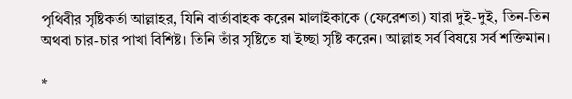পৃথিবীর সৃষ্টিকর্তা আল্লাহর, যিনি বার্তাবাহক করেন মালাইকাকে (ফেরেশতা) যারা দুই-দুই, তিন-তিন অথবা চার-চার পাখা বিশিষ্ট। তিনি তাঁর সৃষ্টিতে যা ইচ্ছা সৃষ্টি করেন। আল্লাহ সর্ব বিষয়ে সর্ব শক্তিমান।

*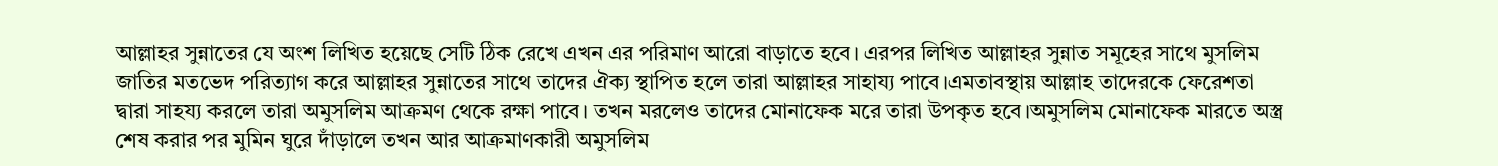আল্লাহর সুন্নাতের যে অংশ লিখিত হয়েছে সেটি ঠিক রেখে এখন এর পরিমাণ আরো বাড়াতে হবে। এরপর লিখিত আল্লাহর সুন্নাত সমূহের সাথে মুসলিম জাতির মতভেদ পরিত্যাগ করে আল্লাহর সুন্নাতের সাথে তাদের ঐক্য স্থাপিত হলে তারা আল্লাহর সাহায্য পাবে।এমতাবস্থায় আল্লাহ তাদেরকে ফেরেশতা দ্বারা সাহয্য করলে তারা অমুসলিম আক্রমণ থেকে রক্ষা পাবে। তখন মরলেও তাদের মোনাফেক মরে তারা উপকৃত হবে।অমুসলিম মোনাফেক মারতে অস্ত্র শেষ করার পর মুমিন ঘুরে দাঁড়ালে তখন আর আক্রমাণকারী অমুসলিম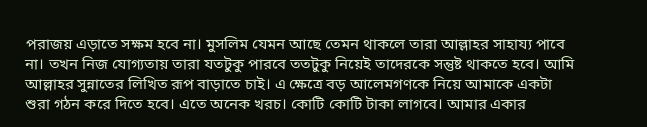পরাজয় এড়াতে সক্ষম হবে না। মুসলিম যেমন আছে তেমন থাকলে তারা আল্লাহর সাহায্য পাবে না। তখন নিজ যোগ্যতায় তারা যতটুকু পারবে ততটুকু নিয়েই তাদেরকে সন্তুষ্ট থাকতে হবে। আমি আল্লাহর সুন্নাতের লিখিত রূপ বাড়াতে চাই। এ ক্ষেত্রে বড় আলেমগণকে নিয়ে আমাকে একটা শুরা গঠন করে দিতে হবে। এতে অনেক খরচ। কোটি কোটি টাকা লাগবে। আমার একার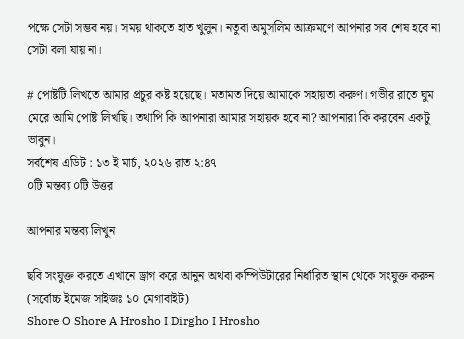পক্ষে সেটা সম্ভব নয়। সময় থাকতে হাত খুলুন। নতুবা অমুসলিম আক্রমণে আপনার সব শেষ হবে না সেটা বলা যায় না।

# পোষ্টটি লিখতে আমার প্রচুর কষ্ট হয়েছে। মতামত দিয়ে আমাকে সহায়তা করুণ। গভীর রাতে ঘুম মেরে আমি পোষ্ট লিখছি। তথাপি কি আপনারা আমার সহায়ক হবে না? আপনারা কি করবেন একটু ভাবুন।
সর্বশেষ এডিট : ১৩ ই মার্চ, ২০২৬ রাত ২:৪৭
০টি মন্তব্য ০টি উত্তর

আপনার মন্তব্য লিখুন

ছবি সংযুক্ত করতে এখানে ড্রাগ করে আনুন অথবা কম্পিউটারের নির্ধারিত স্থান থেকে সংযুক্ত করুন (সর্বোচ্চ ইমেজ সাইজঃ ১০ মেগাবাইট)
Shore O Shore A Hrosho I Dirgho I Hrosho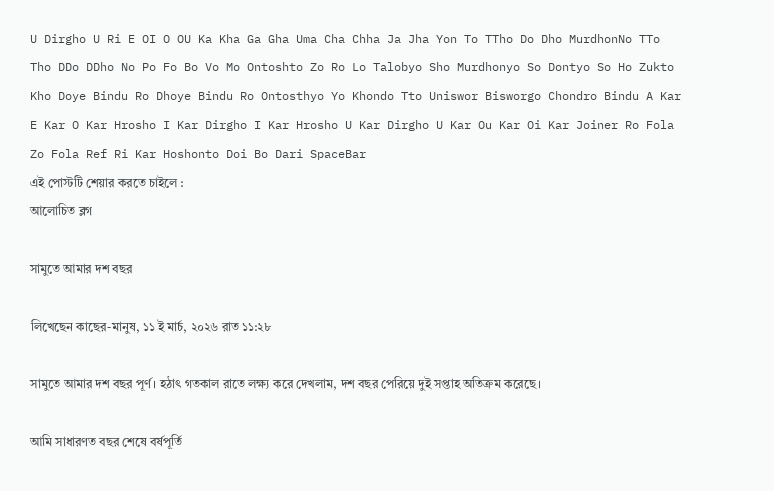U Dirgho U Ri E OI O OU Ka Kha Ga Gha Uma Cha Chha Ja Jha Yon To TTho Do Dho MurdhonNo TTo Tho DDo DDho No Po Fo Bo Vo Mo Ontoshto Zo Ro Lo Talobyo Sho Murdhonyo So Dontyo So Ho Zukto Kho Doye Bindu Ro Dhoye Bindu Ro Ontosthyo Yo Khondo Tto Uniswor Bisworgo Chondro Bindu A Kar E Kar O Kar Hrosho I Kar Dirgho I Kar Hrosho U Kar Dirgho U Kar Ou Kar Oi Kar Joiner Ro Fola Zo Fola Ref Ri Kar Hoshonto Doi Bo Dari SpaceBar
এই পোস্টটি শেয়ার করতে চাইলে :
আলোচিত ব্লগ

সামুতে আমার দশ বছর

লিখেছেন কাছের-মানুষ, ১১ ই মার্চ, ২০২৬ রাত ১১:২৮

সামুতে আমার দশ বছর পূর্ণ। হঠাৎ গতকাল রাতে লক্ষ্য করে দেখলাম, দশ বছর পেরিয়ে দুই সপ্তাহ অতিক্রম করেছে।

আমি সাধারণত বছর শেষে বর্ষপূর্তি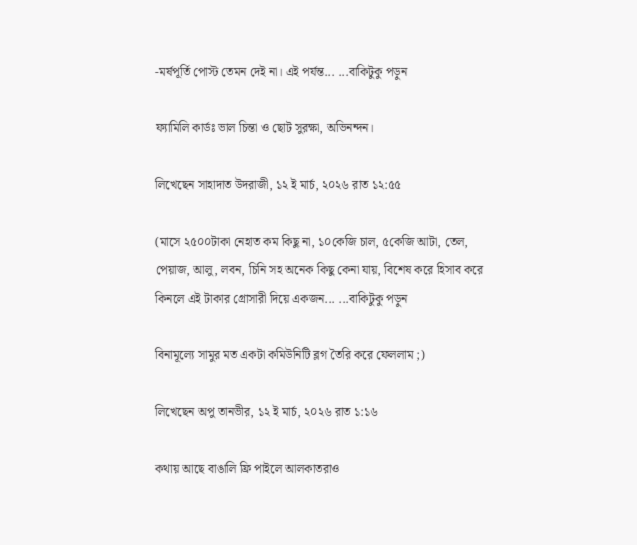-মর্ষপূর্তি পোস্ট তেমন দেই না। এই পর্যন্ত... ...বাকিটুকু পড়ুন

ফ্যামিলি কার্ডঃ ভাল চিন্তা ও ছোট সুরক্ষা, অভিনন্দন।

লিখেছেন সাহাদাত উদরাজী, ১২ ই মার্চ, ২০২৬ রাত ১২:৫৫

(মাসে ২৫০০টাকা নেহাত কম কিছু না, ১০কেজি চাল, ৫কেজি আটা, তেল, পেয়াজ, আলু, লবন, চিনি সহ অনেক কিছু কেনা যায়, বিশেষ করে হিসাব করে কিনলে এই টাকার গ্রোসারী দিয়ে একজন... ...বাকিটুকু পড়ুন

বিনামূল্যে সামুর মত একটা কমিউনিটি ব্লগ তৈরি করে ফেললাম ;)

লিখেছেন অপু তানভীর, ১২ ই মার্চ, ২০২৬ রাত ১:১৬

কথায় আছে বাঙালি ফ্রি পাইলে আলকাতরাও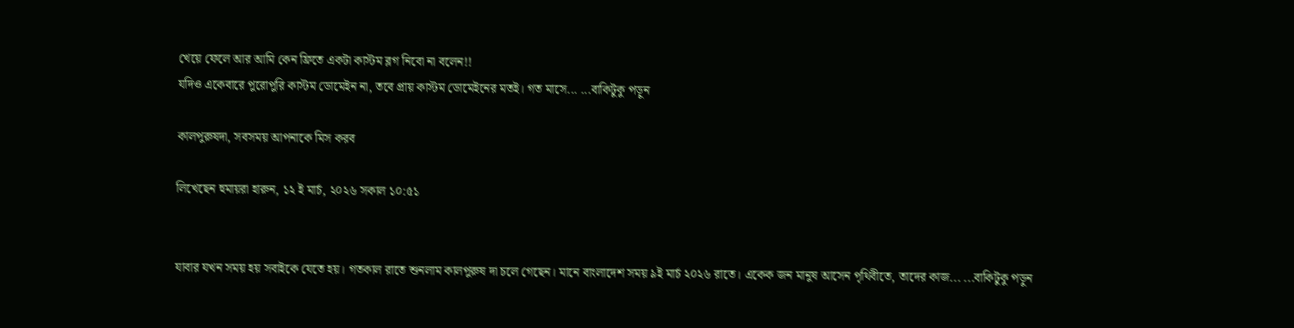খেয়ে ফেলে আর আমি কেন ফ্রিতে একটা কাস্টম ব্লগ নিবো না বলেন!!
যদিও একেবারে পুরোপুরি কাস্টম ডোমেইন না, তবে প্রায় কাস্টম ডোমেইনের মতই। গত মাসে... ...বাকিটুকু পড়ুন

কালপুরুষদা, সবসময় আপনাকে মিস করব

লিখেছেন হুমায়রা হারুন, ১২ ই মার্চ, ২০২৬ সকাল ১০:৫১


যাবার যখন সময় হয় সবাইকে যেতে হয়। গতকাল রাতে শুনলাম কালপুরুষ দা চলে গেছেন। মানে বাংলাদেশ সময় ৯ই মার্চ ২০২৬ রাতে। একেক জন মানুষ আসেন পৃথিবীতে, তাদের কাজ... ...বাকিটুকু পড়ুন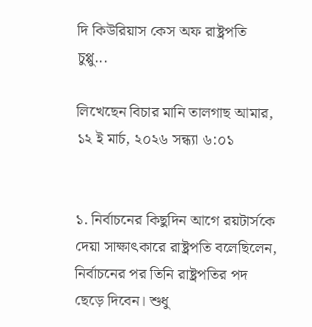দি কিউরিয়াস কেস অফ রাষ্ট্রপতি চুপ্পু...

লিখেছেন বিচার মানি তালগাছ আমার, ১২ ই মার্চ, ২০২৬ সন্ধ্যা ৬:০১


১. নির্বাচনের কিছুদিন আগে রয়টার্সকে দেয়া সাক্ষাৎকারে রাষ্ট্রপতি বলেছিলেন, নির্বাচনের পর তিনি রাষ্ট্রপতির পদ ছেড়ে দিবেন। শুধু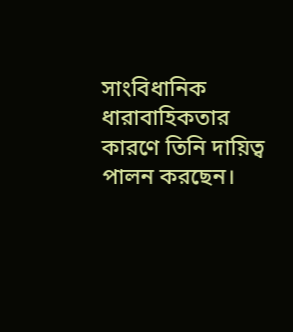সাংবিধানিক ধারাবাহিকতার কারণে তিনি দায়িত্ব পালন করছেন।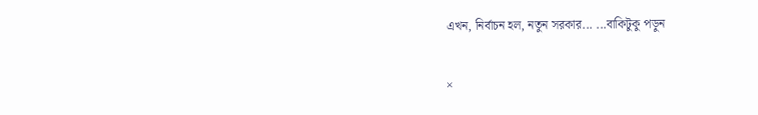এখন, নির্বাচন হল, নতুন সরকার... ...বাকিটুকু পড়ুন

×